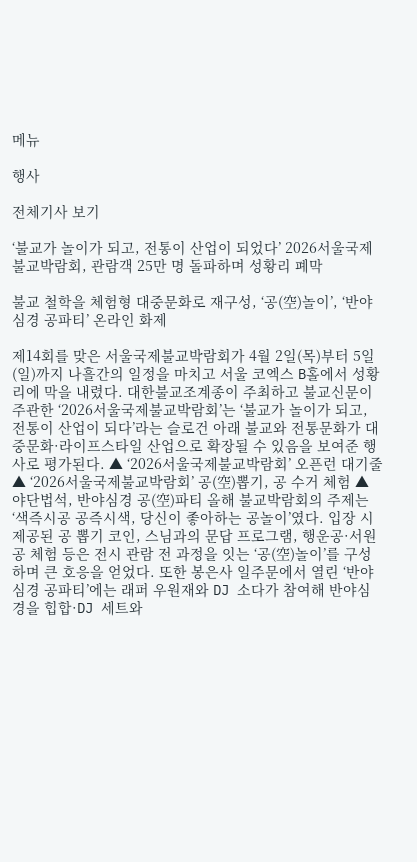메뉴

행사

전체기사 보기

‘불교가 놀이가 되고, 전통이 산업이 되었다’ 2026서울국제불교박람회, 관람객 25만 명 돌파하며 성황리 폐막

불교 철학을 체험형 대중문화로 재구성, ‘공(空)놀이’, ‘반야심경 공파티’ 온라인 화제

제14회를 맞은 서울국제불교박람회가 4월 2일(목)부터 5일(일)까지 나흘간의 일정을 마치고 서울 코엑스 B홀에서 성황리에 막을 내렸다. 대한불교조계종이 주최하고 불교신문이 주관한 ‘2026서울국제불교박람회’는 ‘불교가 놀이가 되고, 전통이 산업이 되다’라는 슬로건 아래 불교와 전통문화가 대중문화·라이프스타일 산업으로 확장될 수 있음을 보여준 행사로 평가된다. ▲ ‘2026서울국제불교박람회’ 오픈런 대기줄 ▲ ‘2026서울국제불교박람회’ 공(空)뽑기, 공 수거 체험 ▲ 야단법석, 반야심경 공(空)파티 올해 불교박람회의 주제는 ‘색즉시공 공즉시색, 당신이 좋아하는 공놀이’였다. 입장 시 제공된 공 뽑기 코인, 스님과의 문답 프로그램, 행운공·서원 공 체험 등은 전시 관람 전 과정을 잇는 ‘공(空)놀이’를 구성하며 큰 호응을 얻었다. 또한 봉은사 일주문에서 열린 ‘반야심경 공파티’에는 래퍼 우원재와 DJ 소다가 참여해 반야심경을 힙합·DJ 세트와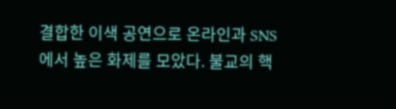결합한 이색 공연으로 온라인과 SNS에서 높은 화제를 모았다. 불교의 핵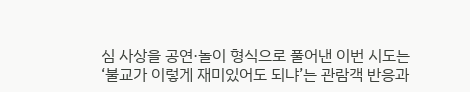심 사상을 공연·놀이 형식으로 풀어낸 이번 시도는 ‘불교가 이렇게 재미있어도 되냐’는 관람객 반응과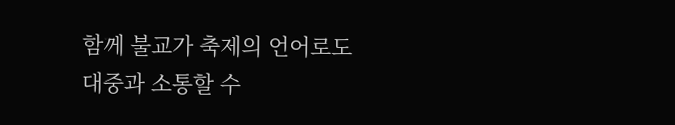함께 불교가 축제의 언어로도 대중과 소통할 수